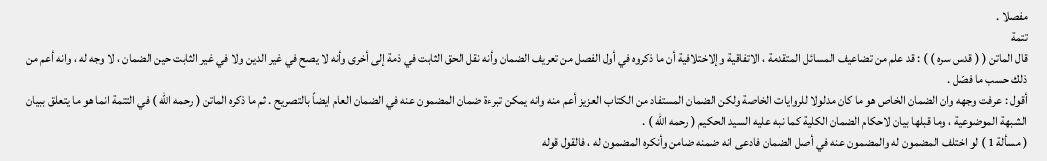مفصلا .
تتمة
قال الماتن ( ( قدس سره ) ) : قد علم من تضاعيف المسائل المتقدمة ، الاتفاقية وإلاختلافية أن ما ذكروه في أول الفصل من تعريف الضمان وأنه نقل الحق الثابت في ذمة إلى أخرى وأنه لا يصح في غير الدين ولا في غير الثابت حين الضمان ، لا وجه له ، وانه أعم من ذلك حسب ما فصّل .
أقول : عرفت وجهه وان الضمان الخاص هو ما كان مدلولا للروايات الخاصة ولكن الضمان المستفاد من الكتاب العزيز أعم منه وانه يمكن تبرءة ضمان المضمون عنه في الضمان العام ايضاً بالتصريح . ثم ما ذكره الماتن ( رحمه الله ) في التتمة انما هو ما يتعلق ببيان الشبهة الموضوعية ، وما قبلها بيان لاحكام الضمان الكلية كما نبه عليه السيد الحكيم ( رحمه الله ) .
( مسألة 1 ) لو اختلف المضمون له والمضمون عنه في أصل الضمان فادعى انه ضمنه ضامن وأنكره المضمون له ، فالقول قوله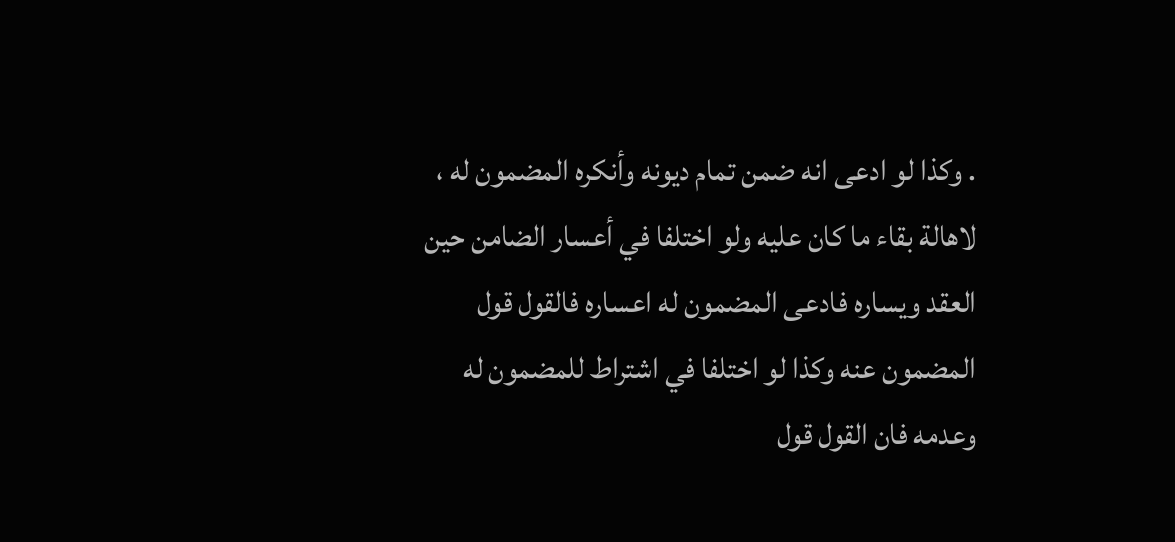. وكذا لو ادعى انه ضمن تمام ديونه وأنكره المضمون له ، لاهالة بقاء ما كان عليه ولو اختلفا في أعسار الضامن حين العقد ويساره فادعى المضمون له اعساره فالقول قول المضمون عنه وكذا لو اختلفا في اشتراط للمضمون له وعدمه فان القول قول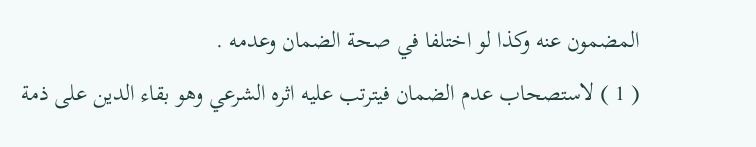المضمون عنه وكذا لو اختلفا في صحة الضمان وعدمه .
( 1 ) لاستصحاب عدم الضمان فيترتب عليه اثره الشرعي وهو بقاء الدين على ذمة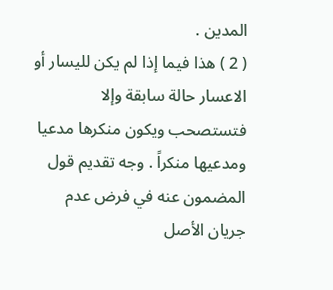المدين .
( 2 ) هذا فيما إذا لم يكن لليسار أو الاعسار حالة سابقة وإلا فتستصحب ويكون منكرها مدعيا ومدعيها منكراً . وجه تقديم قول المضمون عنه في فرض عدم جريان الأصل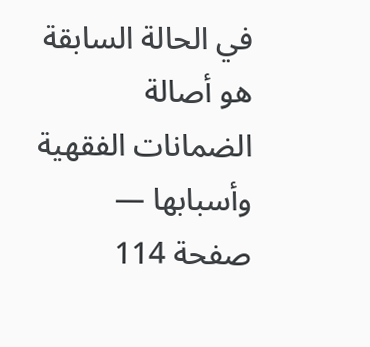في الحالة السابقة هو أصالة
الضمانات الفقهية وأسبابها — صفحة 114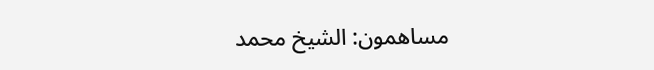مساهمون: الشيخ محمد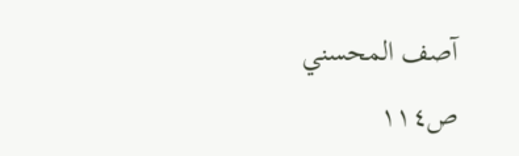آصف المحسني
ص١١٤